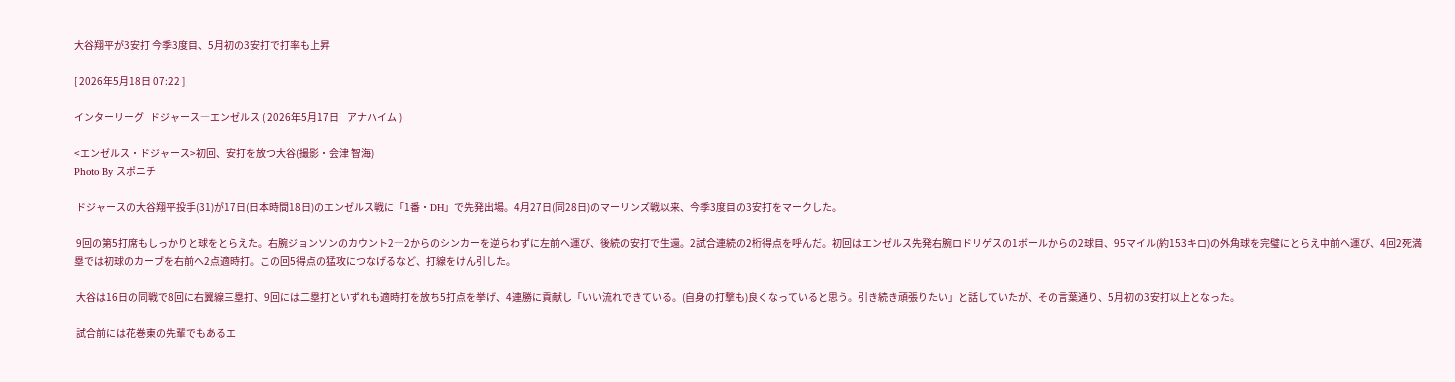大谷翔平が3安打 今季3度目、5月初の3安打で打率も上昇

[ 2026年5月18日 07:22 ]

インターリーグ   ドジャース―エンゼルス ( 2026年5月17日    アナハイム )

<エンゼルス・ドジャース>初回、安打を放つ大谷(撮影・会津 智海)
Photo By スポニチ

 ドジャースの大谷翔平投手(31)が17日(日本時間18日)のエンゼルス戦に「1番・DH」で先発出場。4月27日(同28日)のマーリンズ戦以来、今季3度目の3安打をマークした。

 9回の第5打席もしっかりと球をとらえた。右腕ジョンソンのカウント2―2からのシンカーを逆らわずに左前へ運び、後続の安打で生還。2試合連続の2桁得点を呼んだ。初回はエンゼルス先発右腕ロドリゲスの1ボールからの2球目、95マイル(約153キロ)の外角球を完璧にとらえ中前へ運び、4回2死満塁では初球のカーブを右前へ2点適時打。この回5得点の猛攻につなげるなど、打線をけん引した。

 大谷は16日の同戦で8回に右翼線三塁打、9回には二塁打といずれも適時打を放ち5打点を挙げ、4連勝に貢献し「いい流れできている。(自身の打撃も)良くなっていると思う。引き続き頑張りたい」と話していたが、その言葉通り、5月初の3安打以上となった。

 試合前には花巻東の先輩でもあるエ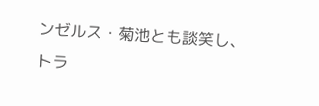ンゼルス・菊池とも談笑し、トラ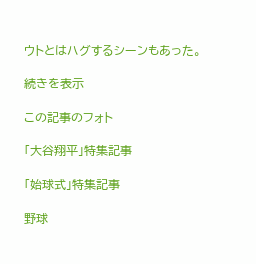ウトとはハグするシーンもあった。

続きを表示

この記事のフォト

「大谷翔平」特集記事

「始球式」特集記事

野球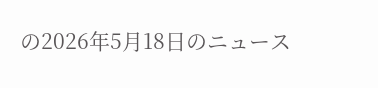の2026年5月18日のニュース